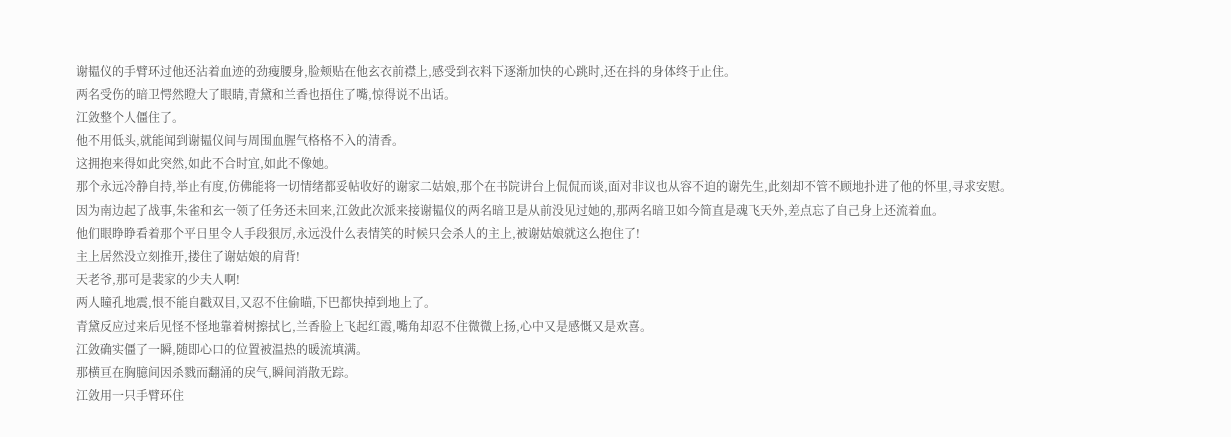谢韫仪的手臂环过他还沾着血迹的劲瘦腰身,脸颊贴在他玄衣前襟上,感受到衣料下逐渐加快的心跳时,还在抖的身体终于止住。
两名受伤的暗卫愕然瞪大了眼睛,青黛和兰香也捂住了嘴,惊得说不出话。
江敛整个人僵住了。
他不用低头,就能闻到谢韫仪间与周围血腥气格格不入的清香。
这拥抱来得如此突然,如此不合时宜,如此不像她。
那个永远冷静自持,举止有度,仿佛能将一切情绪都妥帖收好的谢家二姑娘,那个在书院讲台上侃侃而谈,面对非议也从容不迫的谢先生,此刻却不管不顾地扑进了他的怀里,寻求安慰。
因为南边起了战事,朱雀和玄一领了任务还未回来,江敛此次派来接谢韫仪的两名暗卫是从前没见过她的,那两名暗卫如今简直是魂飞天外,差点忘了自己身上还流着血。
他们眼睁睁看着那个平日里令人手段狠厉,永远没什么表情笑的时候只会杀人的主上,被谢姑娘就这么抱住了!
主上居然没立刻推开,搂住了谢姑娘的肩背!
天老爷,那可是裴家的少夫人啊!
两人瞳孔地震,恨不能自戳双目,又忍不住偷瞄,下巴都快掉到地上了。
青黛反应过来后见怪不怪地靠着树擦拭匕,兰香脸上飞起红霞,嘴角却忍不住微微上扬,心中又是感慨又是欢喜。
江敛确实僵了一瞬,随即心口的位置被温热的暖流填满。
那横亘在胸臆间因杀戮而翻涌的戾气,瞬间消散无踪。
江敛用一只手臂环住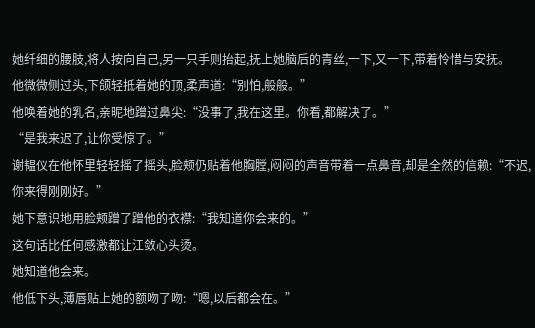她纤细的腰肢,将人按向自己,另一只手则抬起,抚上她脑后的青丝,一下,又一下,带着怜惜与安抚。
他微微侧过头,下颌轻抵着她的顶,柔声道:“别怕,般般。”
他唤着她的乳名,亲昵地蹭过鼻尖:“没事了,我在这里。你看,都解决了。”
“是我来迟了,让你受惊了。”
谢韫仪在他怀里轻轻摇了摇头,脸颊仍贴着他胸膛,闷闷的声音带着一点鼻音,却是全然的信赖:“不迟,你来得刚刚好。”
她下意识地用脸颊蹭了蹭他的衣襟:“我知道你会来的。”
这句话比任何感激都让江敛心头烫。
她知道他会来。
他低下头,薄唇贴上她的额吻了吻:“嗯,以后都会在。”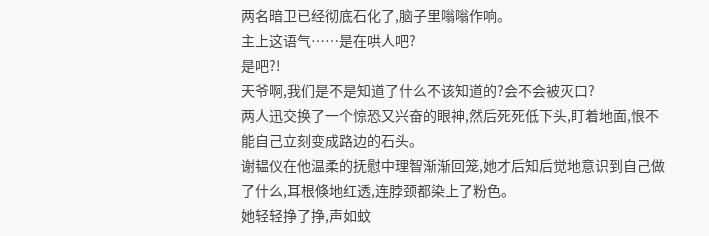两名暗卫已经彻底石化了,脑子里嗡嗡作响。
主上这语气……是在哄人吧?
是吧?!
天爷啊,我们是不是知道了什么不该知道的?会不会被灭口?
两人迅交换了一个惊恐又兴奋的眼神,然后死死低下头,盯着地面,恨不能自己立刻变成路边的石头。
谢韫仪在他温柔的抚慰中理智渐渐回笼,她才后知后觉地意识到自己做了什么,耳根倏地红透,连脖颈都染上了粉色。
她轻轻挣了挣,声如蚊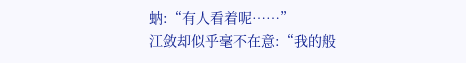蚋:“有人看着呢……”
江敛却似乎毫不在意:“我的般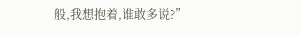般,我想抱着,谁敢多说?”